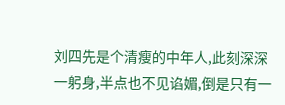刘四先是个清瘦的中年人,此刻深深一躬身,半点也不见谄媚,倒是只有一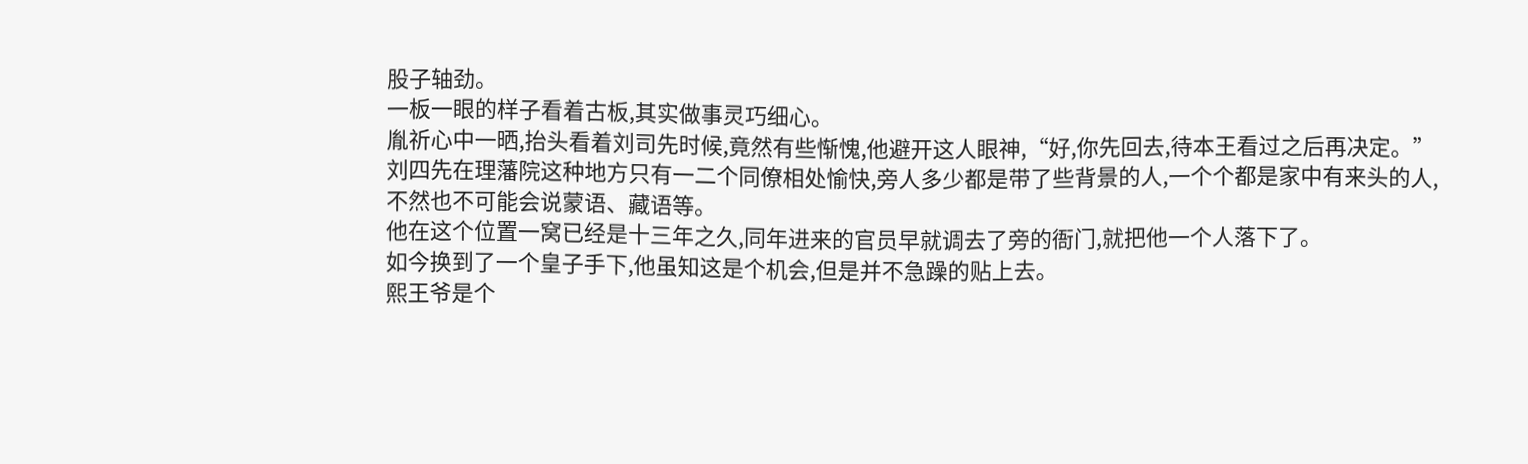股子轴劲。
一板一眼的样子看着古板,其实做事灵巧细心。
胤祈心中一晒,抬头看着刘司先时候,竟然有些惭愧,他避开这人眼神,“好,你先回去,待本王看过之后再决定。”
刘四先在理藩院这种地方只有一二个同僚相处愉快,旁人多少都是带了些背景的人,一个个都是家中有来头的人,不然也不可能会说蒙语、藏语等。
他在这个位置一窝已经是十三年之久,同年进来的官员早就调去了旁的衙门,就把他一个人落下了。
如今换到了一个皇子手下,他虽知这是个机会,但是并不急躁的贴上去。
熙王爷是个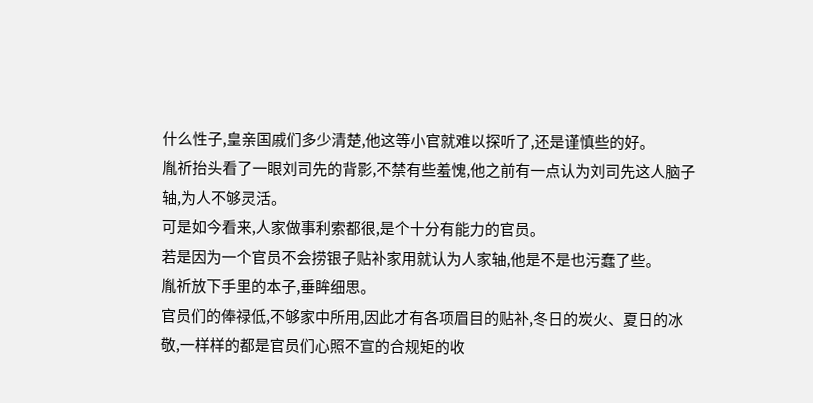什么性子,皇亲国戚们多少清楚,他这等小官就难以探听了,还是谨慎些的好。
胤祈抬头看了一眼刘司先的背影,不禁有些羞愧,他之前有一点认为刘司先这人脑子轴,为人不够灵活。
可是如今看来,人家做事利索都很,是个十分有能力的官员。
若是因为一个官员不会捞银子贴补家用就认为人家轴,他是不是也污蠢了些。
胤祈放下手里的本子,垂眸细思。
官员们的俸禄低,不够家中所用,因此才有各项眉目的贴补,冬日的炭火、夏日的冰敬,一样样的都是官员们心照不宣的合规矩的收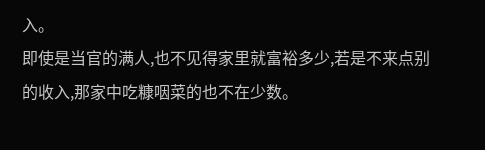入。
即使是当官的满人,也不见得家里就富裕多少,若是不来点别的收入,那家中吃糠咽菜的也不在少数。